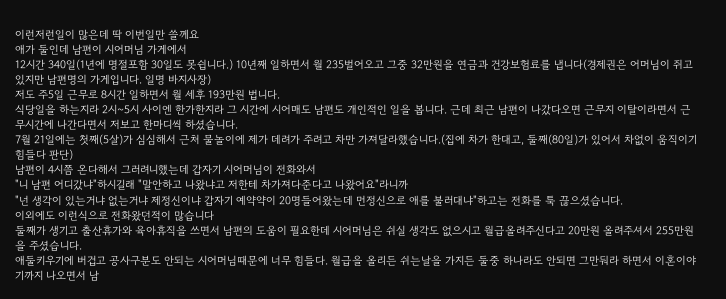이런저런일이 많은데 딱 이번일만 쓸께요
애가 둘인데 남편이 시어머님 가게에서
12시간 340일(1년에 명절포함 30일도 못쉽니다.) 10년째 일하면서 월 235벌어오고 그중 32만원을 연금과 건강보험료를 냅니다(경제권은 어머님이 쥐고 있지만 남편명의 가게입니다. 일명 바지사장)
저도 주5일 근무로 8시간 일하면서 월 세후 193만원 법니다.
식당일을 하는지라 2시~5시 사이엔 한가한지라 그 시간에 시어매도 남편도 개인적인 일을 봅니다. 근데 최근 남편이 나갔다오면 근무지 이탈이라면서 근무시간에 나간다면서 저보고 한마디씩 하셨습니다.
7월 21일에는 첫째(5살)가 심심해서 근처 물놀이에 제가 데려가 주려고 차만 가져달라했습니다.(집에 차가 한대고, 둘째(80일)가 있어서 차없이 움직이기 힘들다 판단)
남편이 4시쯤 온다해서 그러려니했는데 갑자기 시어머님이 전화와서
"니 남편 어디갔냐"하시길래 "말안하고 나왔냐고 저한테 차가져다준다고 나왔어요"라니까
"넌 생각이 있는거냐 없는거냐 제정신이냐 갑자기 예약약이 20명들어왔는데 먼정신으로 애를 불러대냐"하고는 전화를 툭 끊으셨습니다.
이외에도 이런식으로 전화왔던적이 많습니다
둘째가 생기고 출산휴가와 육아휴직을 쓰면서 남편의 도움이 필요한데 시어머님은 쉬실 생각도 없으시고 월급올려주신다고 20만원 올려주셔서 255만원을 주셨습니다.
애둘키우기에 버겁고 공사구분도 안되는 시어머님때문에 너무 힘들다. 월급을 올리든 쉬는날을 가지든 둘중 하나라도 안되면 그만둬라 하면서 이혼이야기까지 나오면서 남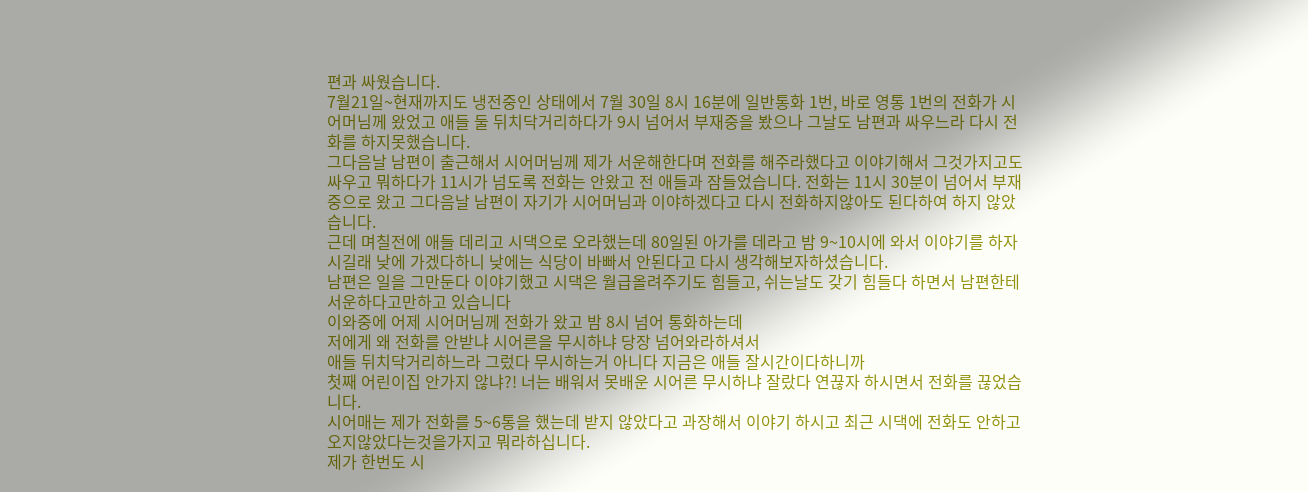편과 싸웠습니다.
7월21일~현재까지도 냉전중인 상태에서 7월 30일 8시 16분에 일반통화 1번, 바로 영통 1번의 전화가 시어머님께 왔었고 애들 둘 뒤치닥거리하다가 9시 넘어서 부재중을 봤으나 그날도 남편과 싸우느라 다시 전화를 하지못했습니다.
그다음날 남편이 출근해서 시어머님께 제가 서운해한다며 전화를 해주라했다고 이야기해서 그것가지고도 싸우고 뭐하다가 11시가 넘도록 전화는 안왔고 전 애들과 잠들었습니다. 전화는 11시 30분이 넘어서 부재중으로 왔고 그다음날 남편이 자기가 시어머님과 이야하겠다고 다시 전화하지않아도 된다하여 하지 않았습니다.
근데 며칠전에 애들 데리고 시댁으로 오라했는데 80일된 아가를 데라고 밤 9~10시에 와서 이야기를 하자시길래 낮에 가겠다하니 낮에는 식당이 바빠서 안된다고 다시 생각해보자하셨습니다.
남편은 일을 그만둔다 이야기했고 시댁은 월급올려주기도 힘들고, 쉬는날도 갖기 힘들다 하면서 남편한테 서운하다고만하고 있습니다
이와중에 어제 시어머님께 전화가 왔고 밤 8시 넘어 통화하는데
저에게 왜 전화를 안받냐 시어른을 무시하냐 당장 넘어와라하셔서
애들 뒤치닥거리하느라 그렀다 무시하는거 아니다 지금은 애들 잘시간이다하니까
첫째 어린이집 안가지 않냐?! 너는 배워서 못배운 시어른 무시하냐 잘랐다 연끊자 하시면서 전화를 끊었습니다.
시어매는 제가 전화를 5~6통을 했는데 받지 않았다고 과장해서 이야기 하시고 최근 시댁에 전화도 안하고 오지않았다는것을가지고 뭐라하십니다.
제가 한번도 시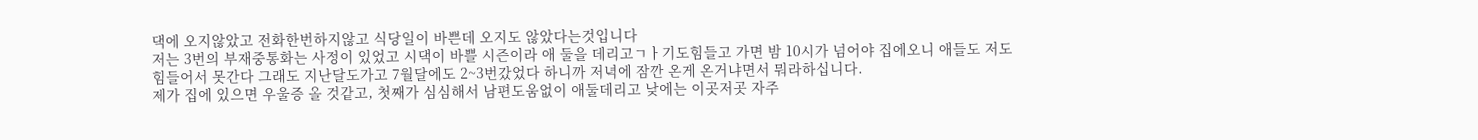댁에 오지않았고 전화한번하지않고 식당일이 바쁜데 오지도 않았다는것입니다
저는 3번의 부재중통화는 사정이 있었고 시댁이 바쁠 시즌이라 애 둘을 데리고ㄱㅏ기도힘들고 가면 밤 10시가 넘어야 집에오니 애들도 저도 힘들어서 못간다 그래도 지난달도가고 7월달에도 2~3번갔었다 하니까 저녁에 잠깐 온게 온거냐면서 뭐라하십니다.
제가 집에 있으면 우울증 올 것같고, 첫째가 심심해서 남편도움없이 애둘데리고 낮에는 이곳저곳 자주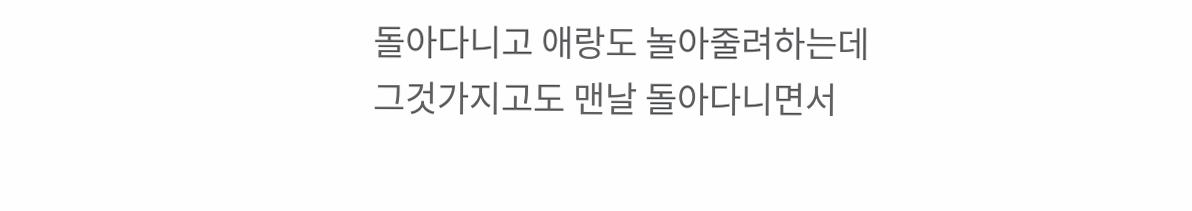돌아다니고 애랑도 놀아줄려하는데 그것가지고도 맨날 돌아다니면서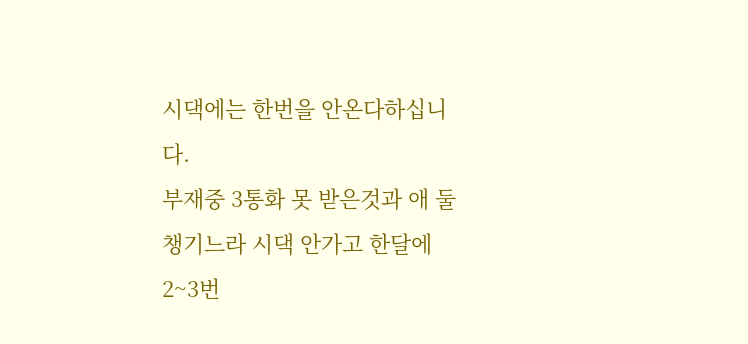시댁에는 한번을 안온다하십니다.
부재중 3통화 못 받은것과 애 둘챙기느라 시댁 안가고 한달에 2~3번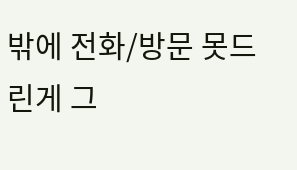밖에 전화/방문 못드린게 그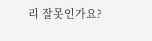리 잘못인가요?